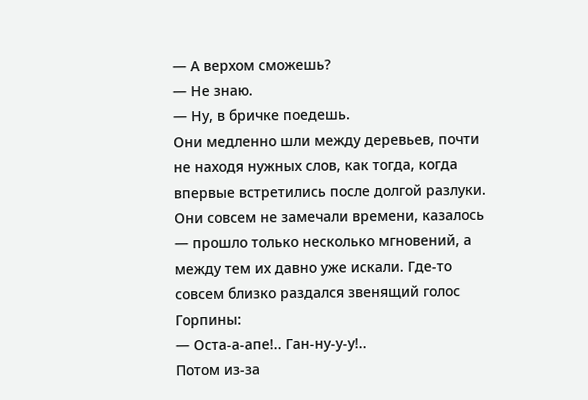— А верхом сможешь?
— Не знаю.
— Ну, в бричке поедешь.
Они медленно шли между деревьев, почти не находя нужных слов, как тогда, когда впервые встретились после долгой разлуки.
Они совсем не замечали времени, казалось — прошло только несколько мгновений, а между тем их давно уже искали. Где-то совсем близко раздался звенящий голос Горпины:
— Оста-а-апе!.. Ган-ну-у-у!..
Потом из-за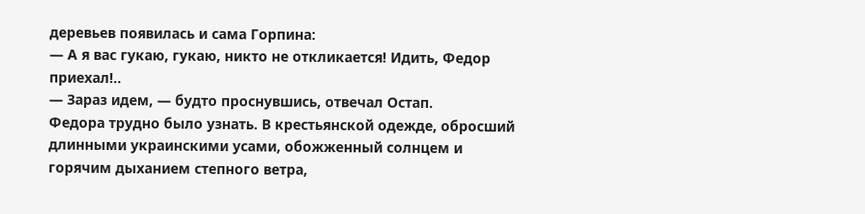деревьев появилась и сама Горпина:
— А я вас гукаю, гукаю, никто не откликается! Идить, Федор приехал!..
— Зараз идем, — будто проснувшись, отвечал Остап.
Федора трудно было узнать. В крестьянской одежде, обросший длинными украинскими усами, обожженный солнцем и горячим дыханием степного ветра,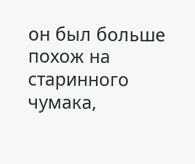он был больше похож на старинного чумака,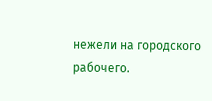нежели на городского рабочего.